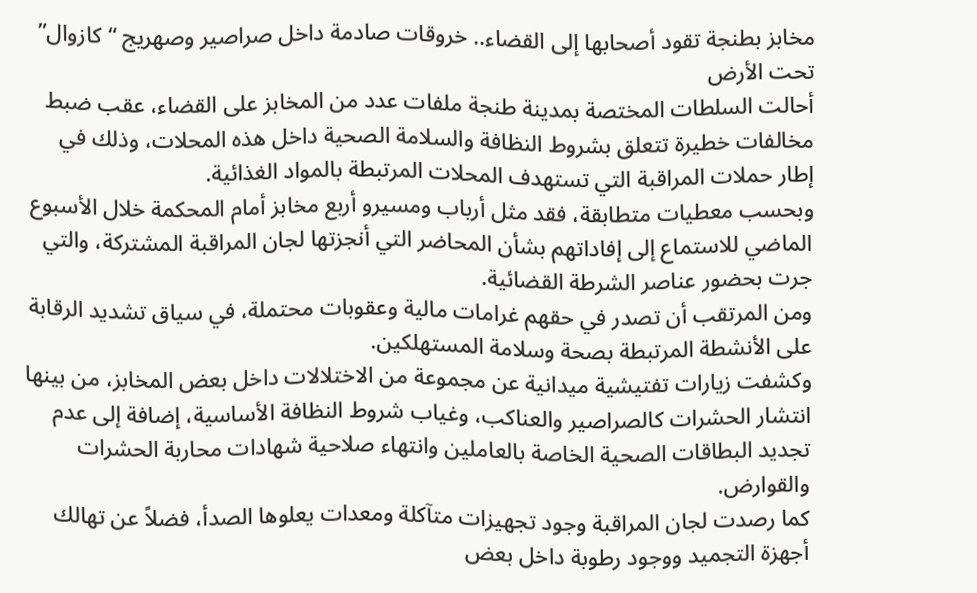مخابز بطنجة تقود أصحابها إلى القضاء.. خروقات صادمة داخل صراصير وصهريج “كازوال” تحت الأرض
أحالت السلطات المختصة بمدينة طنجة ملفات عدد من المخابز على القضاء، عقب ضبط مخالفات خطيرة تتعلق بشروط النظافة والسلامة الصحية داخل هذه المحلات، وذلك في إطار حملات المراقبة التي تستهدف المحلات المرتبطة بالمواد الغذائية.
وبحسب معطيات متطابقة، فقد مثل أرباب ومسيرو أربع مخابز أمام المحكمة خلال الأسبوع الماضي للاستماع إلى إفاداتهم بشأن المحاضر التي أنجزتها لجان المراقبة المشتركة، والتي جرت بحضور عناصر الشرطة القضائية.
ومن المرتقب أن تصدر في حقهم غرامات مالية وعقوبات محتملة، في سياق تشديد الرقابة على الأنشطة المرتبطة بصحة وسلامة المستهلكين.
وكشفت زيارات تفتيشية ميدانية عن مجموعة من الاختلالات داخل بعض المخابز، من بينها انتشار الحشرات كالصراصير والعناكب، وغياب شروط النظافة الأساسية، إضافة إلى عدم تجديد البطاقات الصحية الخاصة بالعاملين وانتهاء صلاحية شهادات محاربة الحشرات والقوارض.
كما رصدت لجان المراقبة وجود تجهيزات متآكلة ومعدات يعلوها الصدأ، فضلاً عن تهالك أجهزة التجميد ووجود رطوبة داخل بعض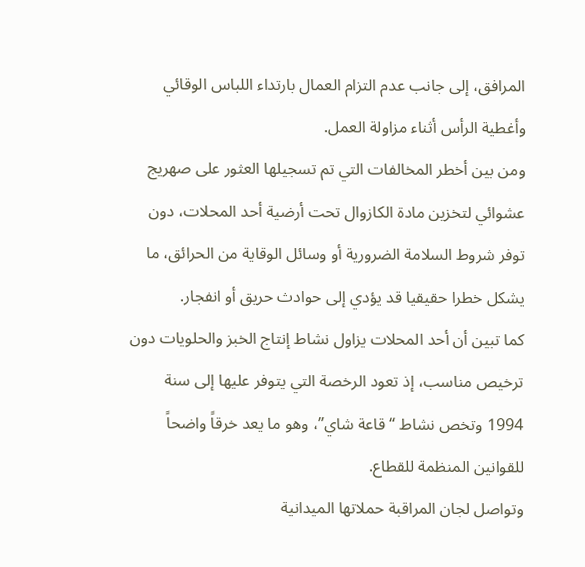المرافق، إلى جانب عدم التزام العمال بارتداء اللباس الوقائي وأغطية الرأس أثناء مزاولة العمل.
ومن بين أخطر المخالفات التي تم تسجيلها العثور على صهريج عشوائي لتخزين مادة الكازوال تحت أرضية أحد المحلات، دون توفر شروط السلامة الضرورية أو وسائل الوقاية من الحرائق، ما يشكل خطرا حقيقيا قد يؤدي إلى حوادث حريق أو انفجار.
كما تبين أن أحد المحلات يزاول نشاط إنتاج الخبز والحلويات دون ترخيص مناسب، إذ تعود الرخصة التي يتوفر عليها إلى سنة 1994 وتخص نشاط “قاعة شاي”، وهو ما يعد خرقاً واضحاً للقوانين المنظمة للقطاع.
وتواصل لجان المراقبة حملاتها الميدانية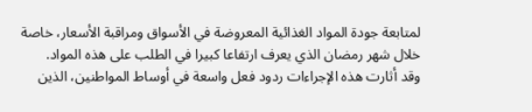لمتابعة جودة المواد الغذائية المعروضة في الأسواق ومراقبة الأسعار، خاصة خلال شهر رمضان الذي يعرف ارتفاعا كبيرا في الطلب على هذه المواد.
وقد أثارت هذه الإجراءات ردود فعل واسعة في أوساط المواطنين، الذين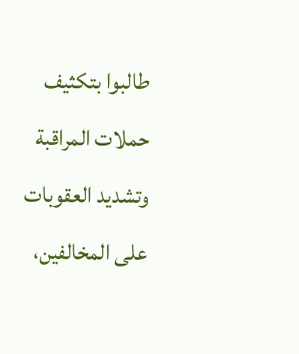طالبوا بتكثيف حملات المراقبة وتشديد العقوبات على المخالفين،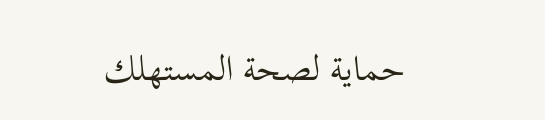حماية لصحة المستهلك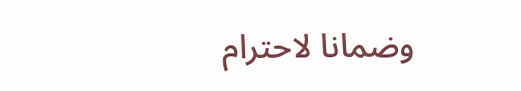وضمانا لاحترام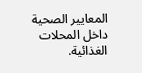المعايير الصحية داخل المحلات الغذائية.